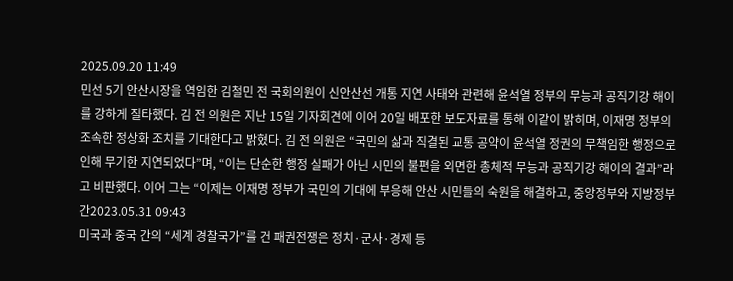2025.09.20 11:49
민선 5기 안산시장을 역임한 김철민 전 국회의원이 신안산선 개통 지연 사태와 관련해 윤석열 정부의 무능과 공직기강 해이를 강하게 질타했다. 김 전 의원은 지난 15일 기자회견에 이어 20일 배포한 보도자료를 통해 이같이 밝히며, 이재명 정부의 조속한 정상화 조치를 기대한다고 밝혔다. 김 전 의원은 “국민의 삶과 직결된 교통 공약이 윤석열 정권의 무책임한 행정으로 인해 무기한 지연되었다”며, “이는 단순한 행정 실패가 아닌 시민의 불편을 외면한 총체적 무능과 공직기강 해이의 결과”라고 비판했다. 이어 그는 “이제는 이재명 정부가 국민의 기대에 부응해 안산 시민들의 숙원을 해결하고, 중앙정부와 지방정부 간2023.05.31 09:43
미국과 중국 간의 “세계 경찰국가”를 건 패권전쟁은 정치·군사·경제 등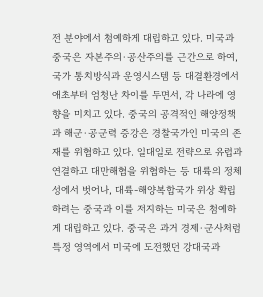전 분야에서 첨예하게 대립하고 있다. 미국과 중국은 자본주의·공산주의를 근간으로 하여, 국가 통치방식과 운영시스템 등 대결환경에서 애초부터 엄청난 차이를 두면서, 각 나라에 영향을 미치고 있다. 중국의 공격적인 해양정책과 해군·공군력 증강은 경찰국가인 미국의 존재를 위협하고 있다. 일대일로 전략으로 유럽과 연결하고 대만해협을 위협하는 등 대륙의 정체성에서 벗어나, 대륙-해양복합국가 위상 확립하려는 중국과 이를 저지하는 미국은 첨예하게 대립하고 있다. 중국은 과거 경제·군사처럼 특정 영역에서 미국에 도전했던 강대국과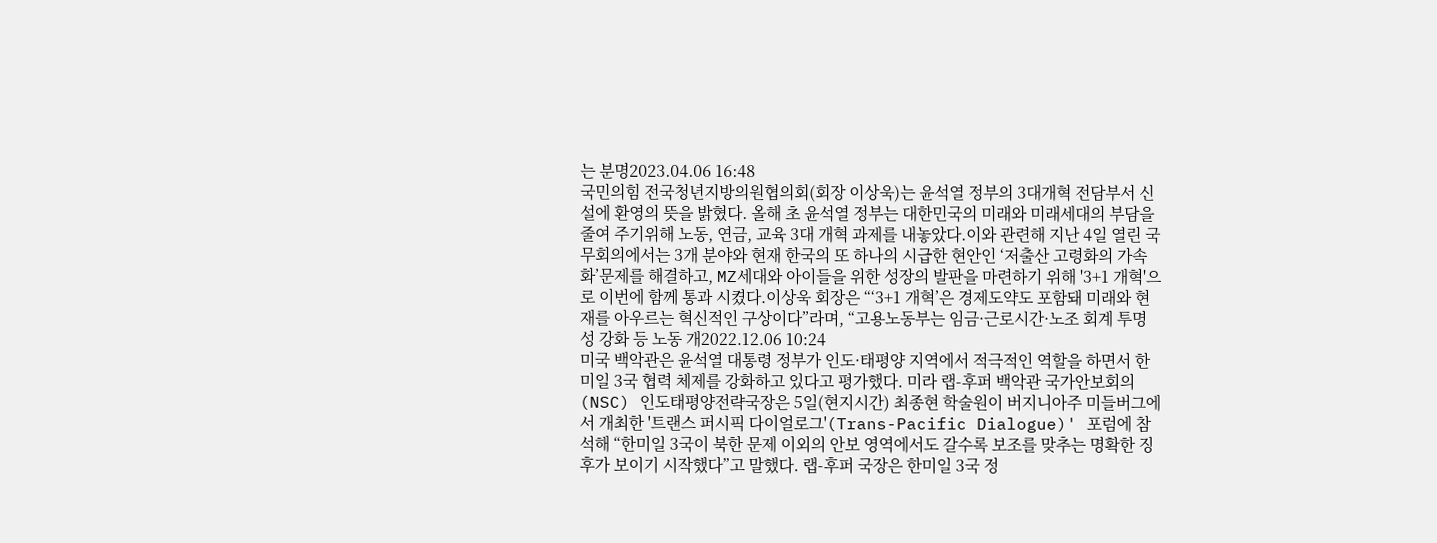는 분명2023.04.06 16:48
국민의힘 전국청년지방의원협의회(회장 이상욱)는 윤석열 정부의 3대개혁 전담부서 신설에 환영의 뜻을 밝혔다. 올해 초 윤석열 정부는 대한민국의 미래와 미래세대의 부담을 줄여 주기위해 노동, 연금, 교육 3대 개혁 과제를 내놓았다.이와 관련해 지난 4일 열린 국무회의에서는 3개 분야와 현재 한국의 또 하나의 시급한 현안인 ‘저출산 고령화의 가속화’문제를 해결하고, MZ세대와 아이들을 위한 성장의 발판을 마련하기 위해 '3+1 개혁'으로 이번에 함께 통과 시켰다.이상욱 회장은 “‘3+1 개혁’은 경제도약도 포함돼 미래와 현재를 아우르는 혁신적인 구상이다”라며, “고용노동부는 임금·근로시간·노조 회계 투명성 강화 등 노동 개2022.12.06 10:24
미국 백악관은 윤석열 대통령 정부가 인도·태평양 지역에서 적극적인 역할을 하면서 한미일 3국 협력 체제를 강화하고 있다고 평가했다. 미라 랩-후퍼 백악관 국가안보회의(NSC) 인도태평양전략국장은 5일(현지시간) 최종현 학술원이 버지니아주 미들버그에서 개최한 '트랜스 퍼시픽 다이얼로그'(Trans-Pacific Dialogue)' 포럼에 참석해 “한미일 3국이 북한 문제 이외의 안보 영역에서도 갈수록 보조를 맞추는 명확한 징후가 보이기 시작했다”고 말했다. 랩-후퍼 국장은 한미일 3국 정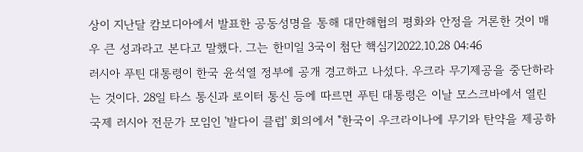상이 지난달 캄보디아에서 발표한 공동성명을 통해 대만해협의 평화와 안정을 거론한 것이 매우 큰 성과라고 본다고 말했다. 그는 한미일 3국이 첨단 핵심기2022.10.28 04:46
러시아 푸틴 대통령이 한국 윤석열 정부에 공개 경고하고 나섰다. 우크라 무기제공을 중단하라는 것이다. 28일 타스 통신과 로이터 통신 등에 따르면 푸틴 대통령은 이날 모스크바에서 열린 국제 러시아 전문가 모임인 '발다이 클럽' 회의에서 "한국이 우크라이나에 무기와 탄약을 제공하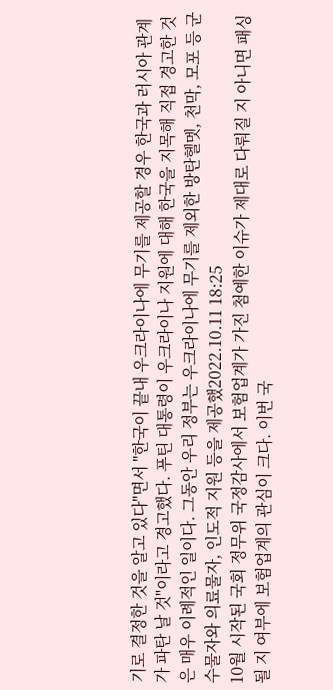기로 결정한 것을 알고 있다"면서 "한국이 끝내 우크라이나에 무기를 제공할 경우 한국과 러시아 관계가 파탄 날 것"이라고 경고했다. 푸틴 대통령이 우크라이나 지원에 대해 한국을 지목해 직접 경고한 것은 매우 이례적인 일이다. 그동안 우리 정부는 우크라이나에 무기를 제외한 방탄헬멧, 천막, 모포 등 군수물자와 의료물자, 인도적 지원 등을 제공했2022.10.11 18:25
10월 시작된 국회 정무위 국정감사에서 보험업계가 가진 첨예한 이슈가 제대로 다뤄질 지 아니면 패싱될 지 여부에 보험업계의 관심이 크다. 이번 국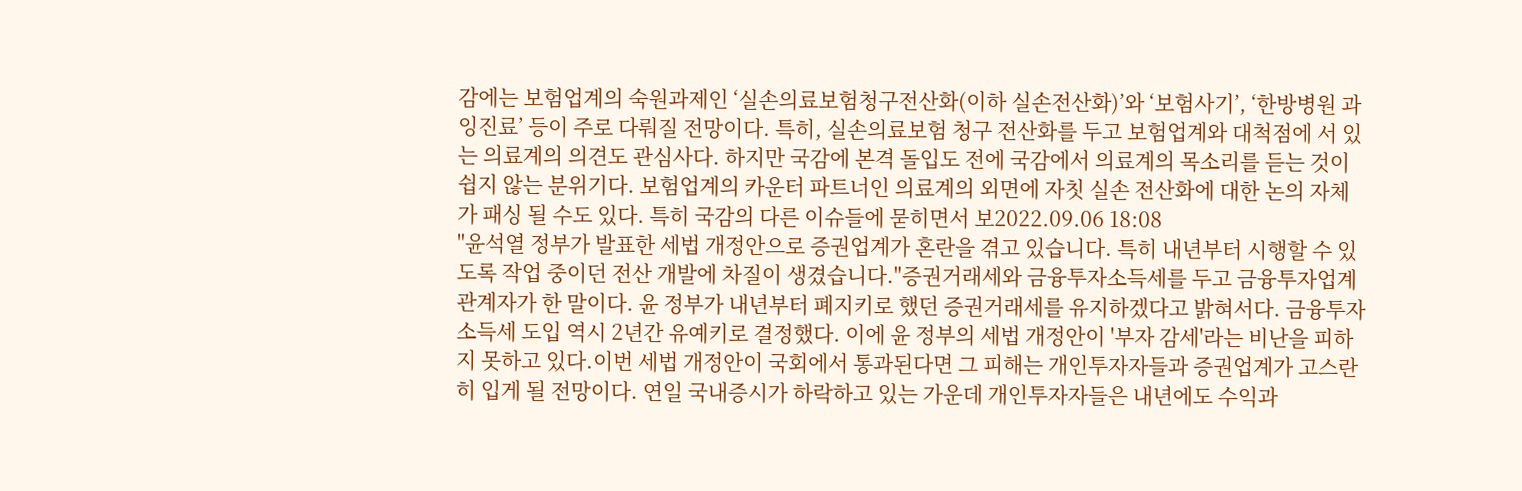감에는 보험업계의 숙원과제인 ‘실손의료보험청구전산화(이하 실손전산화)’와 ‘보험사기’, ‘한방병원 과잉진료’ 등이 주로 다뤄질 전망이다. 특히, 실손의료보험 청구 전산화를 두고 보험업계와 대척점에 서 있는 의료계의 의견도 관심사다. 하지만 국감에 본격 돌입도 전에 국감에서 의료계의 목소리를 듣는 것이 쉽지 않는 분위기다. 보험업계의 카운터 파트너인 의료계의 외면에 자칫 실손 전산화에 대한 논의 자체가 패싱 될 수도 있다. 특히 국감의 다른 이슈들에 묻히면서 보2022.09.06 18:08
"윤석열 정부가 발표한 세법 개정안으로 증권업계가 혼란을 겪고 있습니다. 특히 내년부터 시행할 수 있도록 작업 중이던 전산 개발에 차질이 생겼습니다."증권거래세와 금융투자소득세를 두고 금융투자업계 관계자가 한 말이다. 윤 정부가 내년부터 폐지키로 했던 증권거래세를 유지하겠다고 밝혀서다. 금융투자소득세 도입 역시 2년간 유예키로 결정했다. 이에 윤 정부의 세법 개정안이 '부자 감세'라는 비난을 피하지 못하고 있다.이번 세법 개정안이 국회에서 통과된다면 그 피해는 개인투자자들과 증권업계가 고스란히 입게 될 전망이다. 연일 국내증시가 하락하고 있는 가운데 개인투자자들은 내년에도 수익과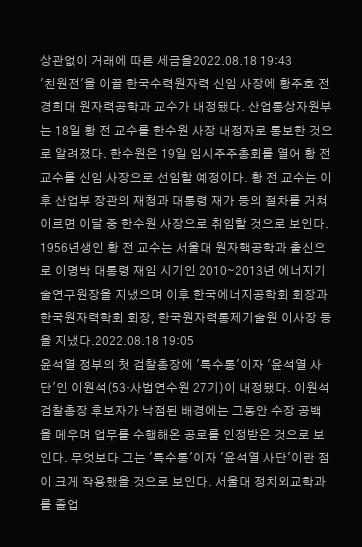상관없이 거래에 따른 세금을2022.08.18 19:43
'친원전'을 이끌 한국수력원자력 신임 사장에 황주호 전 경희대 원자력공학과 교수가 내정됐다. 산업통상자원부는 18일 황 전 교수를 한수원 사장 내정자로 통보한 것으로 알려졌다. 한수원은 19일 임시주주총회를 열어 황 전 교수를 신임 사장으로 선임할 예정이다. 황 전 교수는 이후 산업부 장관의 재청과 대통령 재가 등의 절차를 거쳐 이르면 이달 중 한수원 사장으로 취임할 것으로 보인다. 1956년생인 황 전 교수는 서울대 원자핵공학과 출신으로 이명박 대통령 재임 시기인 2010∼2013년 에너지기술연구원장을 지냈으며 이후 한국에너지공학회 회장과 한국원자력학회 회장, 한국원자력통제기술원 이사장 등을 지냈다.2022.08.18 19:05
윤석열 정부의 첫 검찰총장에 '특수통'이자 '윤석열 사단'인 이원석(53·사법연수원 27기)이 내정됐다. 이원석 검찰총장 후보자가 낙점된 배경에는 그동안 수장 공백을 메우며 업무를 수행해온 공로를 인정받은 것으로 보인다. 무엇보다 그는 '특수통'이자 '윤석열 사단'이란 점이 크게 작용했을 것으로 보인다. 서울대 정치외교학과를 졸업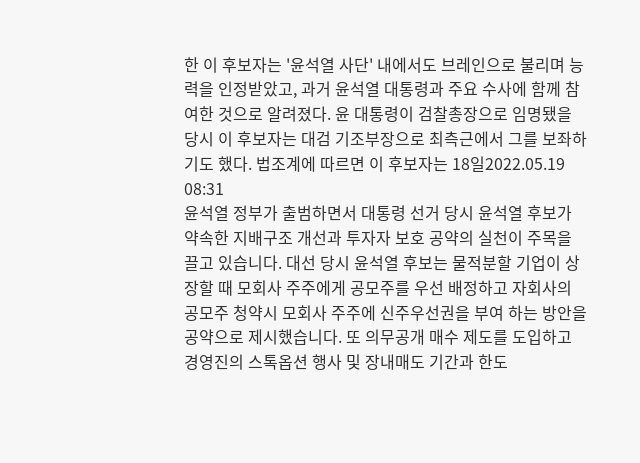한 이 후보자는 '윤석열 사단' 내에서도 브레인으로 불리며 능력을 인정받았고, 과거 윤석열 대통령과 주요 수사에 함께 참여한 것으로 알려졌다. 윤 대통령이 검찰총장으로 임명됐을 당시 이 후보자는 대검 기조부장으로 최측근에서 그를 보좌하기도 했다. 법조계에 따르면 이 후보자는 18일2022.05.19 08:31
윤석열 정부가 출범하면서 대통령 선거 당시 윤석열 후보가 약속한 지배구조 개선과 투자자 보호 공약의 실천이 주목을 끌고 있습니다. 대선 당시 윤석열 후보는 물적분할 기업이 상장할 때 모회사 주주에게 공모주를 우선 배정하고 자회사의 공모주 청약시 모회사 주주에 신주우선권을 부여 하는 방안을 공약으로 제시했습니다. 또 의무공개 매수 제도를 도입하고 경영진의 스톡옵션 행사 및 장내매도 기간과 한도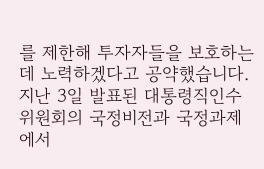를 제한해 투자자들을 보호하는데 노력하겠다고 공약했습니다. 지난 3일 발표된 대통령직인수위원회의 국정비전과 국정과제에서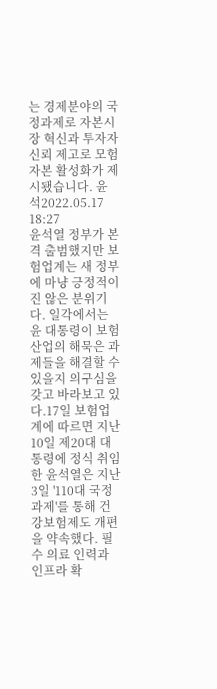는 경제분야의 국정과제로 자본시장 혁신과 투자자 신뢰 제고로 모험자본 활성화가 제시됐습니다. 윤석2022.05.17 18:27
윤석열 정부가 본격 출범했지만 보험업계는 새 정부에 마냥 긍정적이진 않은 분위기다. 일각에서는 윤 대통령이 보험산업의 해묵은 과제들을 해결할 수 있을지 의구심을 갖고 바라보고 있다.17일 보험업계에 따르면 지난 10일 제20대 대통령에 정식 취임한 윤석열은 지난 3일 '110대 국정과제'를 통해 건강보험제도 개편을 약속했다. 필수 의료 인력과 인프라 확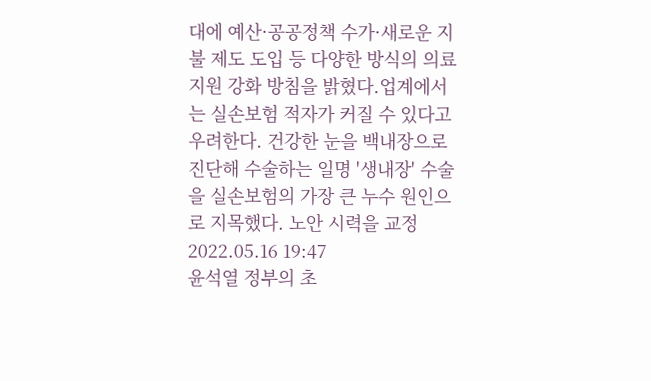대에 예산·공공정책 수가·새로운 지불 제도 도입 등 다양한 방식의 의료지원 강화 방침을 밝혔다.업계에서는 실손보험 적자가 커질 수 있다고 우려한다. 건강한 눈을 백내장으로 진단해 수술하는 일명 '생내장' 수술을 실손보험의 가장 큰 누수 원인으로 지목했다. 노안 시력을 교정2022.05.16 19:47
윤석열 정부의 초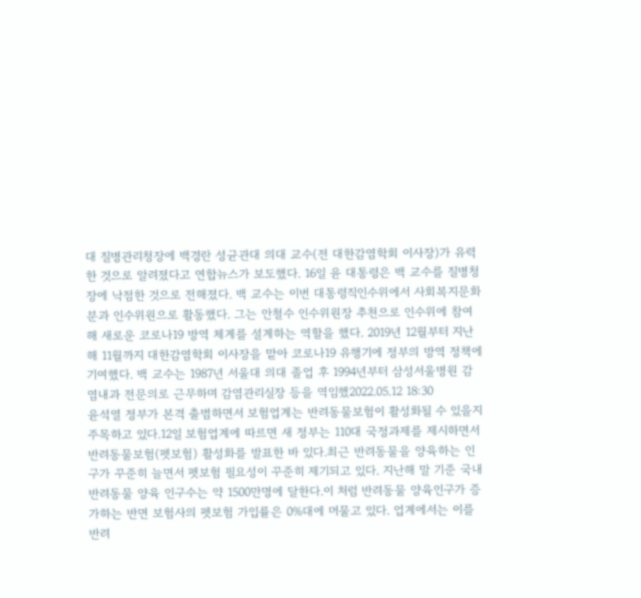대 질병관리청장에 백경란 성균관대 의대 교수(전 대한감염학회 이사장)가 유력한 것으로 알려졌다고 연합뉴스가 보도했다. 16일 윤 대통령은 백 교수를 질병청장에 낙점한 것으로 전해졌다. 백 교수는 이번 대통령직인수위에서 사회복지문화분과 인수위원으로 활동했다. 그는 안철수 인수위원장 추천으로 인수위에 참여해 새로운 코로나19 방역 체계를 설계하는 역할을 했다. 2019년 12월부터 지난해 11월까지 대한감염학회 이사장을 맡아 코로나19 유행기에 정부의 방역 정책에 기여했다. 백 교수는 1987년 서울대 의대 졸업 후 1994년부터 삼성서울병원 감염내과 전문의로 근무하며 감염관리실장 등을 역임했2022.05.12 18:30
윤석열 정부가 본격 출범하면서 보험업계는 반려동물보험이 활성화될 수 있을지 주목하고 있다.12일 보험업계에 따르면 새 정부는 110대 국정과제를 제시하면서 반려동물보험(펫보험) 활성화를 발표한 바 있다.최근 반려동물을 양육하는 인구가 꾸준히 늘면서 펫보험 필요성이 꾸준히 제기되고 있다. 지난해 말 기준 국내 반려동물 양육 인구수는 약 1500만명에 달한다.이 처럼 반려동물 양육인구가 증가하는 반면 보험사의 펫보험 가입률은 0%대에 머물고 있다. 업계에서는 이를 반려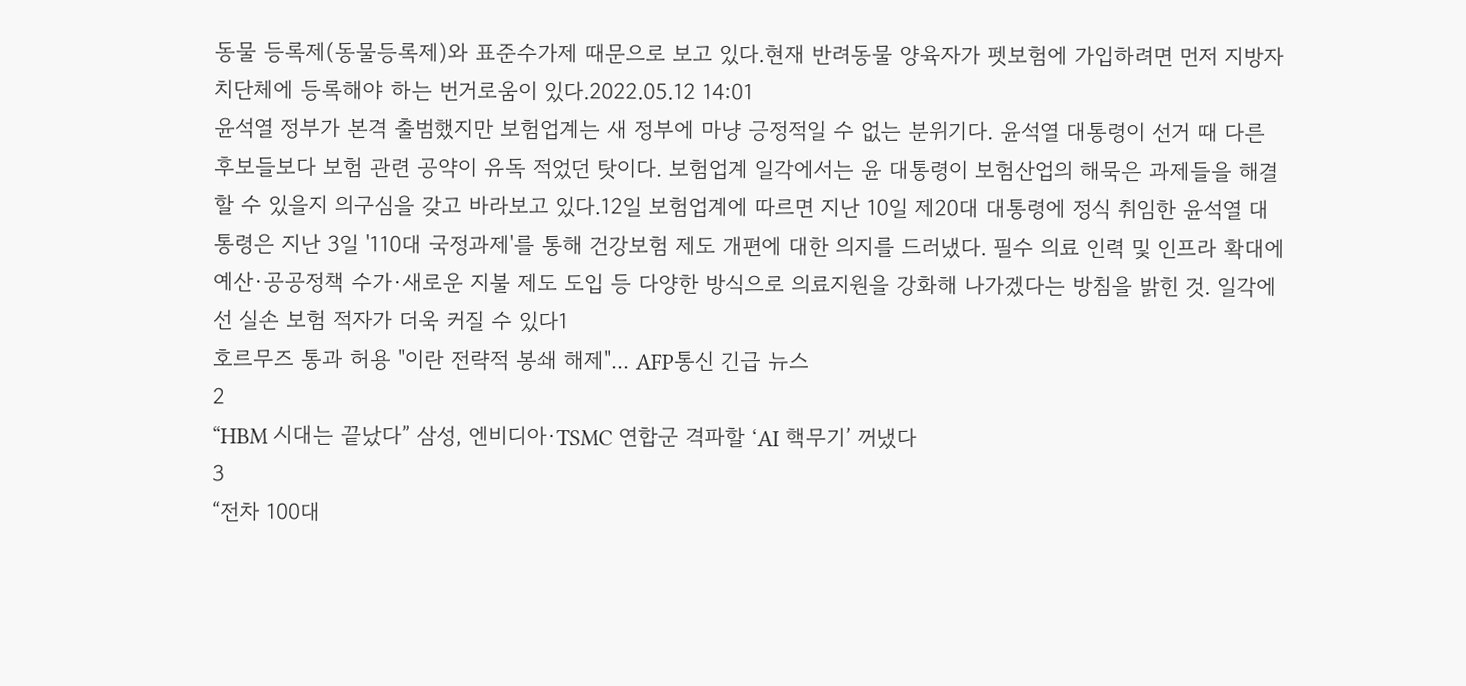동물 등록제(동물등록제)와 표준수가제 때문으로 보고 있다.현재 반려동물 양육자가 펫보험에 가입하려면 먼저 지방자치단체에 등록해야 하는 번거로움이 있다.2022.05.12 14:01
윤석열 정부가 본격 출범했지만 보험업계는 새 정부에 마냥 긍정적일 수 없는 분위기다. 윤석열 대통령이 선거 때 다른 후보들보다 보험 관련 공약이 유독 적었던 탓이다. 보험업계 일각에서는 윤 대통령이 보험산업의 해묵은 과제들을 해결할 수 있을지 의구심을 갖고 바라보고 있다.12일 보험업계에 따르면 지난 10일 제20대 대통령에 정식 취임한 윤석열 대통령은 지난 3일 '110대 국정과제'를 통해 건강보험 제도 개편에 대한 의지를 드러냈다. 필수 의료 인력 및 인프라 확대에 예산·공공정책 수가·새로운 지불 제도 도입 등 다양한 방식으로 의료지원을 강화해 나가겠다는 방침을 밝힌 것. 일각에선 실손 보험 적자가 더욱 커질 수 있다1
호르무즈 통과 허용 "이란 전략적 봉쇄 해제"... AFP통신 긴급 뉴스
2
“HBM 시대는 끝났다” 삼성, 엔비디아·TSMC 연합군 격파할 ‘AI 핵무기’ 꺼냈다
3
“전차 100대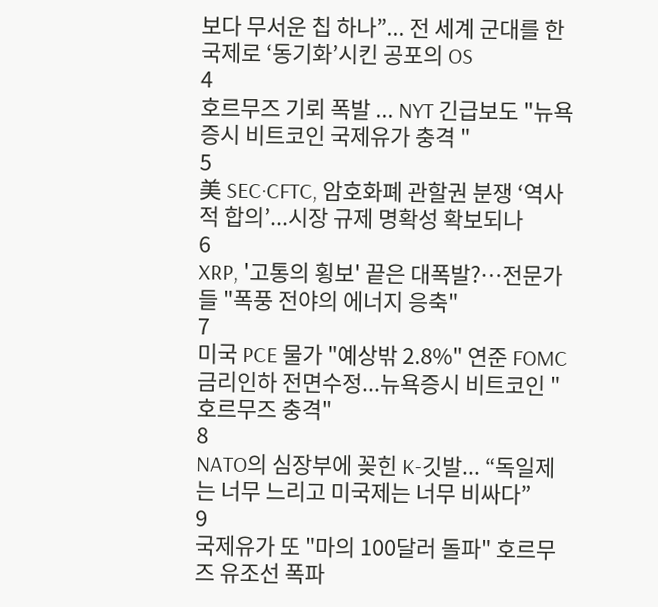보다 무서운 칩 하나”... 전 세계 군대를 한국제로 ‘동기화’시킨 공포의 OS
4
호르무즈 기뢰 폭발 ... NYT 긴급보도 "뉴욕증시 비트코인 국제유가 충격 "
5
美 SEC·CFTC, 암호화폐 관할권 분쟁 ‘역사적 합의’...시장 규제 명확성 확보되나
6
XRP, '고통의 횡보' 끝은 대폭발?…전문가들 "폭풍 전야의 에너지 응축"
7
미국 PCE 물가 "예상밖 2.8%" 연준 FOMC 금리인하 전면수정...뉴욕증시 비트코인 "호르무즈 충격"
8
NATO의 심장부에 꽂힌 K-깃발... “독일제는 너무 느리고 미국제는 너무 비싸다”
9
국제유가 또 "마의 100달러 돌파" 호르무즈 유조선 폭파